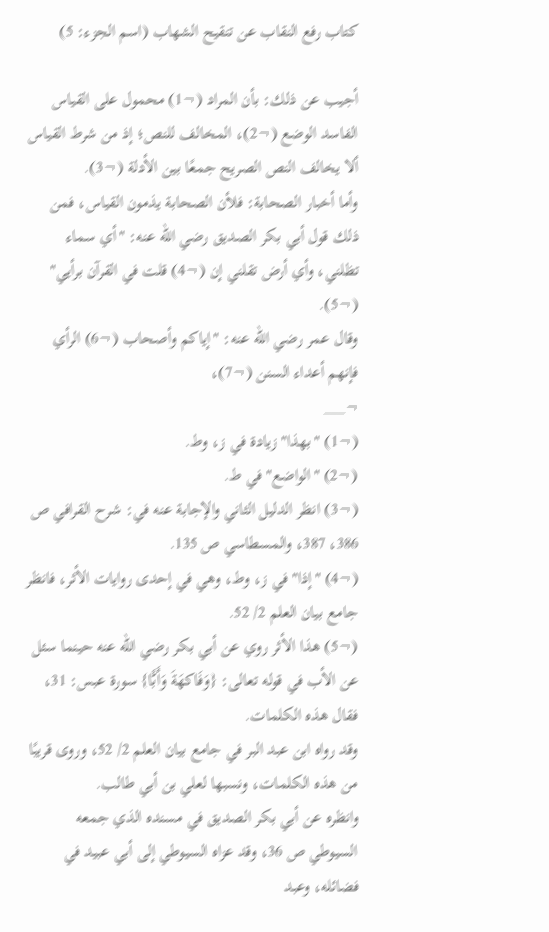كتاب رفع النقاب عن تنقيح الشهاب (اسم الجزء: 5)

أجيب عن ذلك: بأن المراد (¬1) محمول على القياس الفاسد الوضع (¬2)، المخالف للنص؛ إذ من شرط القياس ألا يخالف النص الصريح جمعًا بين الأدلة (¬3).
وأما أخبار الصحابة: فلأن الصحابة يذمون القياس، فمن ذلك قول أبي بكر الصديق رضي الله عنه: "أي سماء تظلني، وأي أرض تقلني إن (¬4) قلت في القرآن برأيي" (¬5).
وقال عمر رضي الله عنه: "إياكم وأصحاب (¬6) الرأي فإنهم أعداء السنن (¬7)،
¬___
(¬1) "بهذا" زيادة في ز، وط.
(¬2) "الواضع" في ط.
(¬3) انظر الدليل الثاني والإجابة عنه في: شرح القرافي ص 386، 387، والمسطاسي ص 135.
(¬4) "إذا" في ز، وط، وهي في إحدى روايات الأثر، فانظر جامع بيان العلم 2/ 52.
(¬5) هذا الأثر روي عن أبي بكر رضي الله عنه حينما سئل عن الأب في قوله تعالى: {وَفَاكهَةَ وَأَبًّا} سورة عبس: 31، فقال هذه الكلمات.
وقد رواه ابن عبد البر في جامع بيان العلم 2/ 52، وروى قريبًا من هذه الكلمات، ونسبها لعلي بن أبي طالب.
وانظره عن أبي بكر الصديق في مسنده الذي جمعه السيوطي ص 36، وقد عزاه السيوطي إلى أبي عبيد في فضائله، وعبد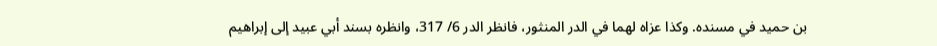بن حميد في مسنده. وكذا عزاه لهما في الدر المنثور، فانظر الدر 6/ 317، وانظره بسند أبي عبيد إلى إبراهيم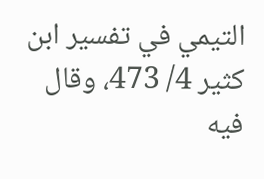التيمي في تفسير ابن كثير 4/ 473، وقال فيه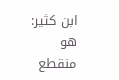ابن كثير: هو منقطع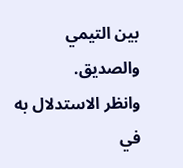بين التيمي والصديق.
وانظر الاستدلال به في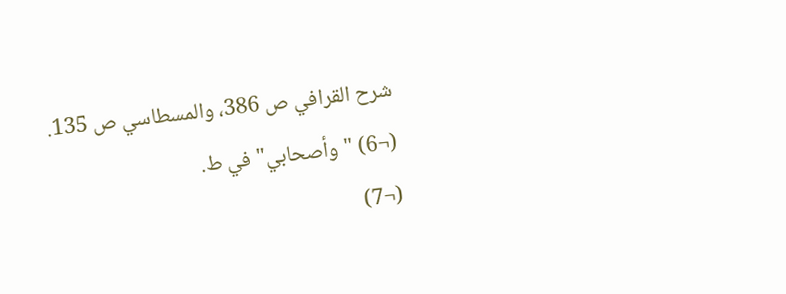شرح القرافي ص 386، والمسطاسي ص 135.
(¬6) "وأصحابي" في ط.
(¬7)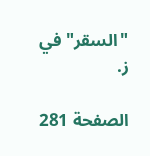"السقر" في ز.

الصفحة 281